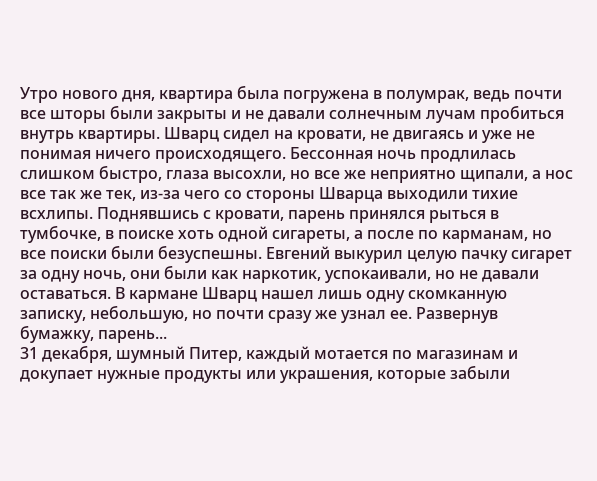Утро нового дня, квартира была погружена в полумрак, ведь почти все шторы были закрыты и не давали солнечным лучам пробиться внутрь квартиры. Шварц сидел на кровати, не двигаясь и уже не понимая ничего происходящего. Бессонная ночь продлилась слишком быстро, глаза высохли, но все же неприятно щипали, а нос все так же тек, из-за чего со стороны Шварца выходили тихие всхлипы. Поднявшись с кровати, парень принялся рыться в тумбочке, в поиске хоть одной сигареты, а после по карманам, но все поиски были безуспешны. Евгений выкурил целую пачку сигарет за одну ночь, они были как наркотик, успокаивали, но не давали оставаться. В кармане Шварц нашел лишь одну скомканную записку, небольшую, но почти сразу же узнал ее. Развернув бумажку, парень...
31 декабря, шумный Питер, каждый мотается по магазинам и докупает нужные продукты или украшения, которые забыли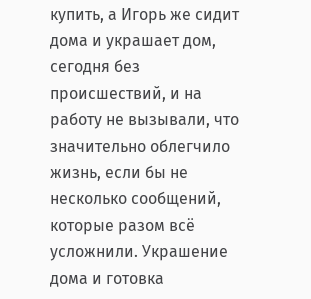купить, а Игорь же сидит дома и украшает дом, сегодня без происшествий, и на работу не вызывали, что значительно облегчило жизнь, если бы не несколько сообщений, которые разом всё усложнили. Украшение дома и готовка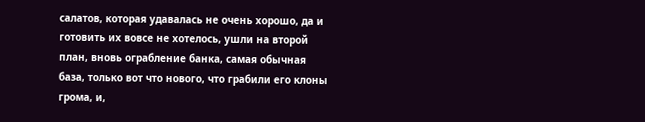салатов, которая удавалась не очень хорошо, да и готовить их вовсе не хотелось, ушли на второй план, вновь ограбление банка, самая обычная база, только вот что нового, что грабили его клоны грома, и,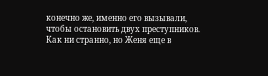конечно же, именно его вызывали, чтобы остановить двух преступников.
Как ни странно, но Женя еще в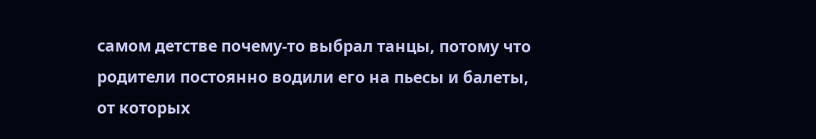самом детстве почему-то выбрал танцы, потому что родители постоянно водили его на пьесы и балеты, от которых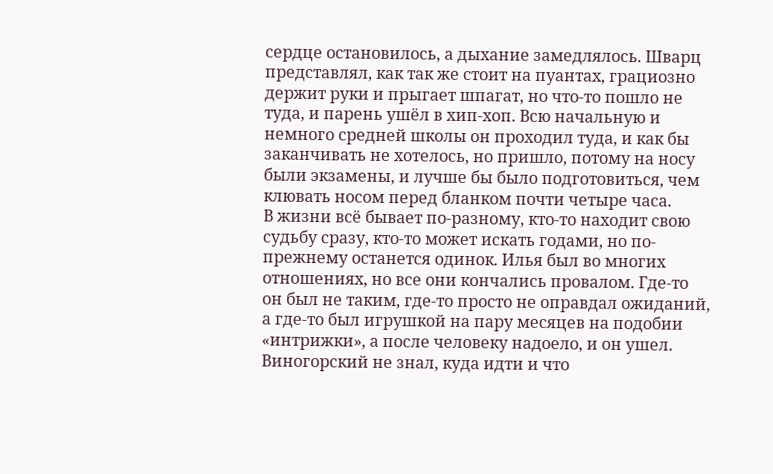сердце остановилось, а дыхание замедлялось. Шварц представлял, как так же стоит на пуантах, грациозно держит руки и прыгает шпагат, но что-то пошло не туда, и парень ушёл в хип-хоп. Всю начальную и немного средней школы он проходил туда, и как бы заканчивать не хотелось, но пришло, потому на носу были экзамены, и лучше бы было подготовиться, чем клювать носом перед бланком почти четыре часа.
В жизни всё бывает по-разному, кто-то находит свою судьбу сразу, кто-то может искать годами, но по-прежнему останется одинок. Илья был во многих отношениях, но все они кончались провалом. Где-то он был не таким, где-то просто не оправдал ожиданий, а где-то был игрушкой на пару месяцев на подобии «интрижки», а после человеку надоело, и он ушел. Виногорский не знал, куда идти и что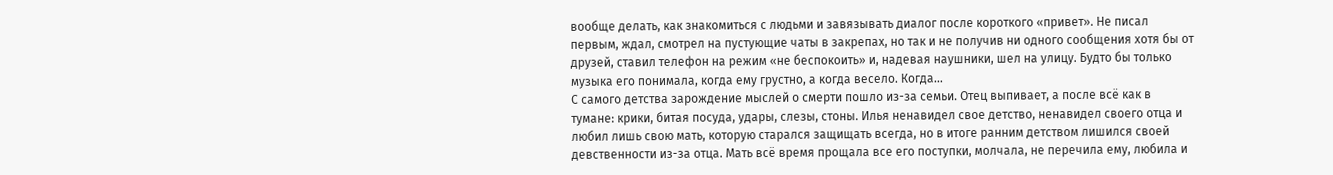вообще делать, как знакомиться с людьми и завязывать диалог после короткого «привет». Не писал первым, ждал, смотрел на пустующие чаты в закрепах, но так и не получив ни одного сообщения хотя бы от друзей, ставил телефон на режим «не беспокоить» и, надевая наушники, шел на улицу. Будто бы только музыка его понимала, когда ему грустно, а когда весело. Когда...
С самого детства зарождение мыслей о смерти пошло из-за семьи. Отец выпивает, а после всё как в тумане: крики, битая посуда, удары, слезы, стоны. Илья ненавидел свое детство, ненавидел своего отца и любил лишь свою мать, которую старался защищать всегда, но в итоге ранним детством лишился своей девственности из-за отца. Мать всё время прощала все его поступки, молчала, не перечила ему, любила и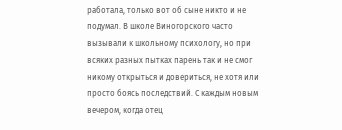работала, только вот об сыне никто и не подумал. В школе Виногорского часто вызывали к школьному психологу, но при всяких разных пытках парень так и не смог никому открыться и довериться, не хотя или просто боясь последствий. С каждым новым вечером, когда отец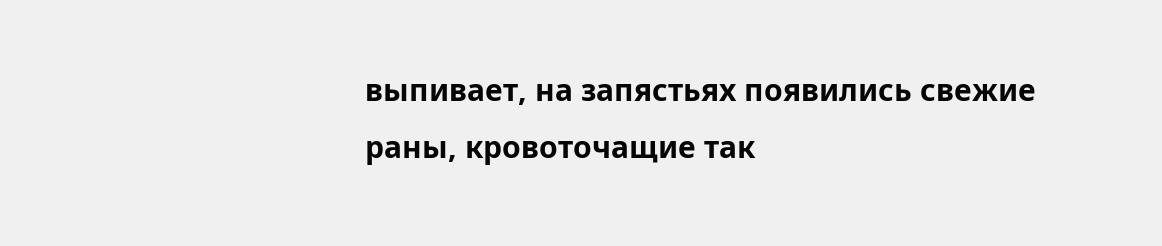выпивает, на запястьях появились свежие раны, кровоточащие так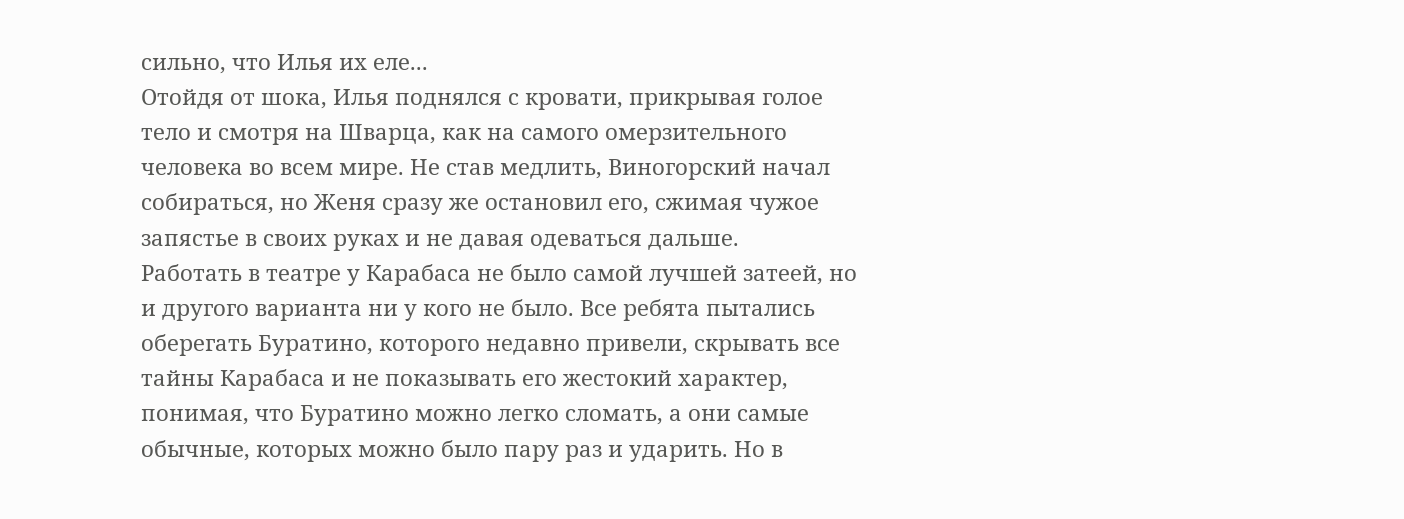сильно, что Илья их еле...
Отойдя от шока, Илья поднялся с кровати, прикрывая голое тело и смотря на Шварца, как на самого омерзительного человека во всем мире. Не став медлить, Виногорский начал собираться, но Женя сразу же остановил его, сжимая чужое запястье в своих руках и не давая одеваться дальше.
Работать в театре у Карабаса не было самой лучшей затеей, но и другого варианта ни у кого не было. Все ребята пытались оберегать Буратино, которого недавно привели, скрывать все тайны Карабаса и не показывать его жестокий характер, понимая, что Буратино можно легко сломать, а они самые обычные, которых можно было пару раз и ударить. Но в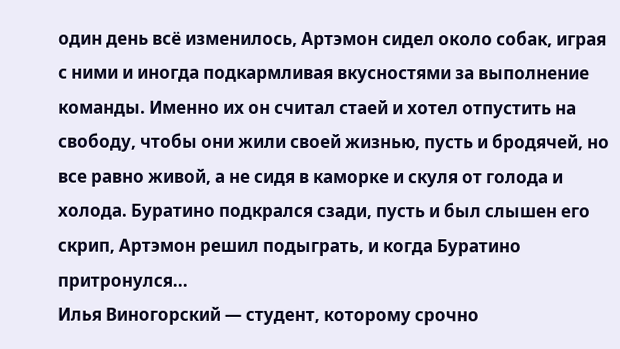один день всё изменилось, Артэмон сидел около собак, играя с ними и иногда подкармливая вкусностями за выполнение команды. Именно их он считал стаей и хотел отпустить на свободу, чтобы они жили своей жизнью, пусть и бродячей, но все равно живой, а не сидя в каморке и скуля от голода и холода. Буратино подкрался сзади, пусть и был слышен его скрип, Артэмон решил подыграть, и когда Буратино притронулся...
Илья Виногорский — студент, которому срочно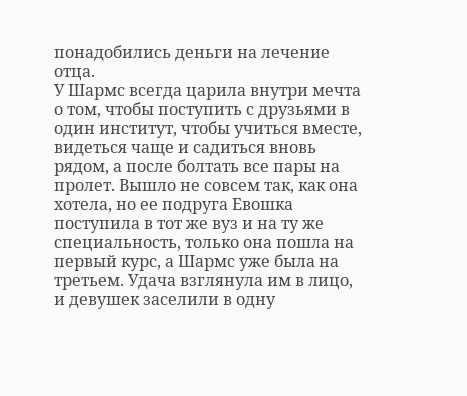понадобились деньги на лечение отца.
У Шармс всегда царила внутри мечта о том, чтобы поступить с друзьями в один институт, чтобы учиться вместе, видеться чаще и садиться вновь рядом, а после болтать все пары на пролет. Вышло не совсем так, как она хотела, но ее подруга Евошка поступила в тот же вуз и на ту же специальность, только она пошла на первый курс, а Шармс уже была на третьем. Удача взглянула им в лицо, и девушек заселили в одну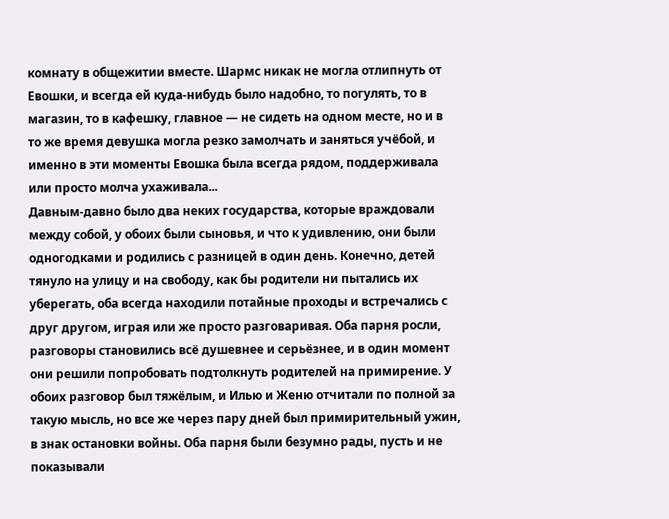комнату в общежитии вместе. Шармс никак не могла отлипнуть от Евошки, и всегда ей куда-нибудь было надобно, то погулять, то в магазин, то в кафешку, главное — не сидеть на одном месте, но и в то же время девушка могла резко замолчать и заняться учёбой, и именно в эти моменты Евошка была всегда рядом, поддерживала или просто молча ухаживала...
Давным-давно было два неких государства, которые враждовали между собой, у обоих были сыновья, и что к удивлению, они были одногодками и родились с разницей в один день. Конечно, детей тянуло на улицу и на свободу, как бы родители ни пытались их уберегать, оба всегда находили потайные проходы и встречались с друг другом, играя или же просто разговаривая. Оба парня росли, разговоры становились всё душевнее и серьёзнее, и в один момент они решили попробовать подтолкнуть родителей на примирение. У обоих разговор был тяжёлым, и Илью и Женю отчитали по полной за такую мысль, но все же через пару дней был примирительный ужин, в знак остановки войны. Оба парня были безумно рады, пусть и не показывали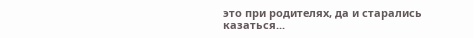это при родителях, да и старались казаться...